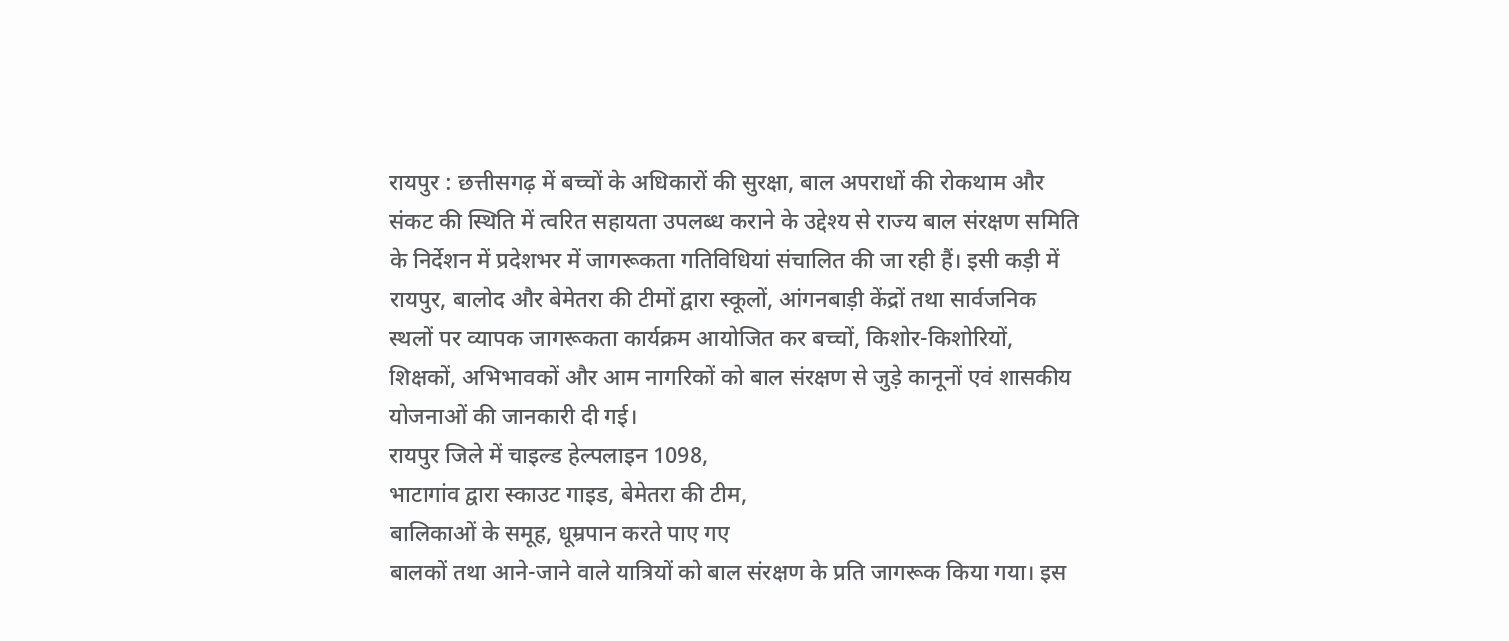रायपुर : छत्तीसगढ़ में बच्चों के अधिकारों की सुरक्षा, बाल अपराधों की रोकथाम और संकट की स्थिति में त्वरित सहायता उपलब्ध कराने के उद्देश्य से राज्य बाल संरक्षण समिति के निर्देशन में प्रदेशभर में जागरूकता गतिविधियां संचालित की जा रही हैं। इसी कड़ी में रायपुर, बालोद और बेमेतरा की टीमों द्वारा स्कूलों, आंगनबाड़ी केंद्रों तथा सार्वजनिक स्थलों पर व्यापक जागरूकता कार्यक्रम आयोजित कर बच्चों, किशोर-किशोरियों, शिक्षकों, अभिभावकों और आम नागरिकों को बाल संरक्षण से जुड़े कानूनों एवं शासकीय योजनाओं की जानकारी दी गई।
रायपुर जिले में चाइल्ड हेल्पलाइन 1098,
भाटागांव द्वारा स्काउट गाइड, बेमेतरा की टीम,
बालिकाओं के समूह, धूम्रपान करते पाए गए
बालकों तथा आने-जाने वाले यात्रियों को बाल संरक्षण के प्रति जागरूक किया गया। इस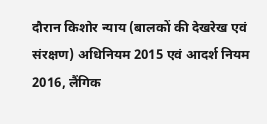दौरान किशोर न्याय (बालकों की देखरेख एवं संरक्षण) अधिनियम 2015 एवं आदर्श नियम 2016, लैंगिक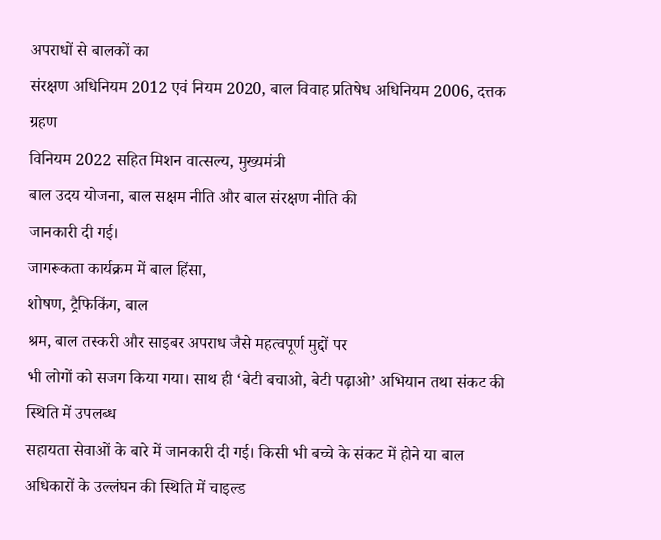अपराधों से बालकों का
संरक्षण अधिनियम 2012 एवं नियम 2020, बाल विवाह प्रतिषेध अधिनियम 2006, दत्तक ग्रहण
विनियम 2022 सहित मिशन वात्सल्य, मुख्यमंत्री
बाल उदय योजना, बाल सक्षम नीति और बाल संरक्षण नीति की
जानकारी दी गई।
जागरूकता कार्यक्रम में बाल हिंसा,
शोषण, ट्रैफिकिंग, बाल
श्रम, बाल तस्करी और साइबर अपराध जैसे महत्वपूर्ण मुद्दों पर
भी लोगों को सजग किया गया। साथ ही ‘बेटी बचाओ, बेटी पढ़ाओ’ अभियान तथा संकट की स्थिति में उपलब्ध
सहायता सेवाओं के बारे में जानकारी दी गई। किसी भी बच्चे के संकट में होने या बाल
अधिकारों के उल्लंघन की स्थिति में चाइल्ड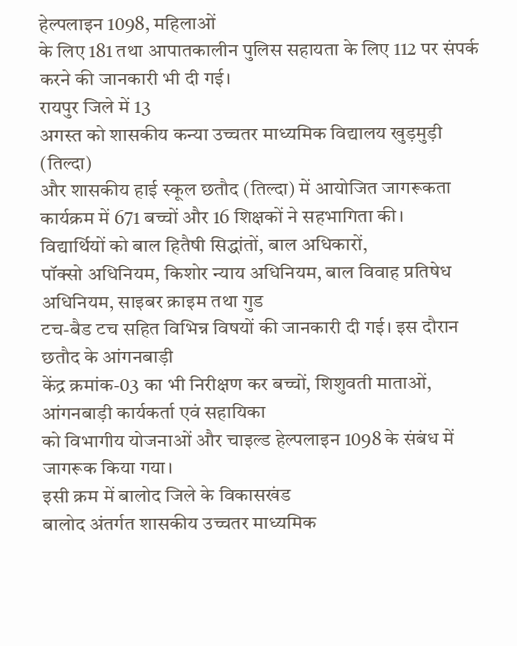हेल्पलाइन 1098, महिलाओं
के लिए 181 तथा आपातकालीन पुलिस सहायता के लिए 112 पर संपर्क करने की जानकारी भी दी गई।
रायपुर जिले में 13
अगस्त को शासकीय कन्या उच्चतर माध्यमिक विद्यालय खुड़मुड़ी (तिल्दा)
और शासकीय हाई स्कूल छतौद (तिल्दा) में आयोजित जागरूकता कार्यक्रम में 671 बच्चों और 16 शिक्षकों ने सहभागिता की।
विद्यार्थियों को बाल हितैषी सिद्धांतों, बाल अधिकारों,
पॉक्सो अधिनियम, किशोर न्याय अधिनियम, बाल विवाह प्रतिषेध अधिनियम, साइबर क्राइम तथा गुड
टच-बैड टच सहित विभिन्न विषयों की जानकारी दी गई। इस दौरान छतौद के आंगनबाड़ी
केंद्र क्रमांक-03 का भी निरीक्षण कर बच्चों, शिशुवती माताओं, आंगनबाड़ी कार्यकर्ता एवं सहायिका
को विभागीय योजनाओं और चाइल्ड हेल्पलाइन 1098 के संबंध में
जागरूक किया गया।
इसी क्रम में बालोद जिले के विकासखंड
बालोद अंतर्गत शासकीय उच्चतर माध्यमिक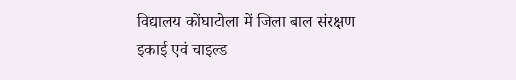विद्यालय कोंघाटोला में जिला बाल संरक्षण
इकाई एवं चाइल्ड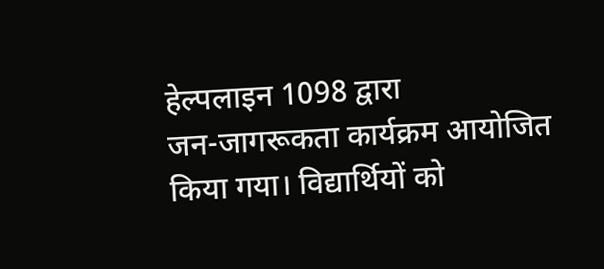हेल्पलाइन 1098 द्वारा
जन-जागरूकता कार्यक्रम आयोजित किया गया। विद्यार्थियों को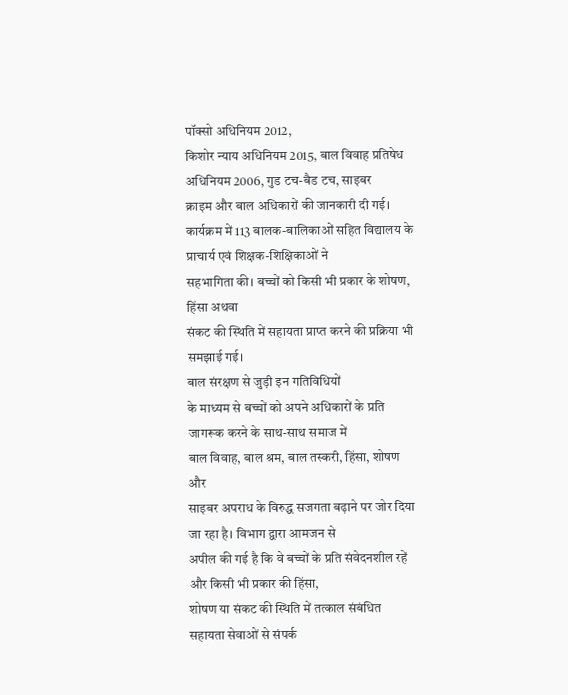पॉक्सो अधिनियम 2012,
किशोर न्याय अधिनियम 2015, बाल विवाह प्रतिषेध
अधिनियम 2006, गुड टच-बैड टच, साइबर
क्राइम और बाल अधिकारों की जानकारी दी गई। कार्यक्रम में 113 बालक-बालिकाओं सहित विद्यालय के प्राचार्य एवं शिक्षक-शिक्षिकाओं ने
सहभागिता की। बच्चों को किसी भी प्रकार के शोषण, हिंसा अथवा
संकट की स्थिति में सहायता प्राप्त करने की प्रक्रिया भी समझाई गई।
बाल संरक्षण से जुड़ी इन गतिविधियों
के माध्यम से बच्चों को अपने अधिकारों के प्रति जागरूक करने के साथ-साथ समाज में
बाल विवाह, बाल श्रम, बाल तस्करी, हिंसा, शोषण और
साइबर अपराध के विरुद्ध सजगता बढ़ाने पर जोर दिया जा रहा है। विभाग द्वारा आमजन से
अपील की गई है कि वे बच्चों के प्रति संवेदनशील रहें और किसी भी प्रकार की हिंसा,
शोषण या संकट की स्थिति में तत्काल संबंधित सहायता सेवाओं से संपर्क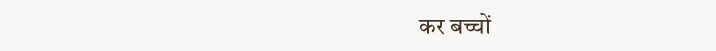कर बच्चों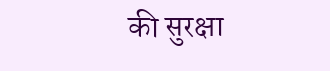की सुरक्षा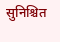सुनिश्चित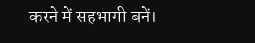करने में सहभागी बनें।